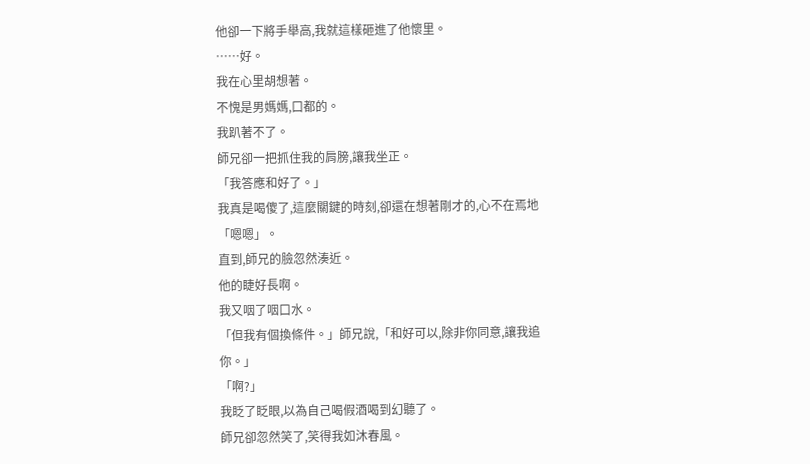他卻一下將手舉高,我就這樣砸進了他懷里。
……好。
我在心里胡想著。
不愧是男媽媽,口都的。
我趴著不了。
師兄卻一把抓住我的肩膀,讓我坐正。
「我答應和好了。」
我真是喝傻了,這麼關鍵的時刻,卻還在想著剛才的,心不在焉地「嗯嗯」。
直到,師兄的臉忽然湊近。
他的睫好長啊。
我又咽了咽口水。
「但我有個換條件。」師兄說,「和好可以,除非你同意,讓我追你。」
「啊?」
我眨了眨眼,以為自己喝假酒喝到幻聽了。
師兄卻忽然笑了,笑得我如沐春風。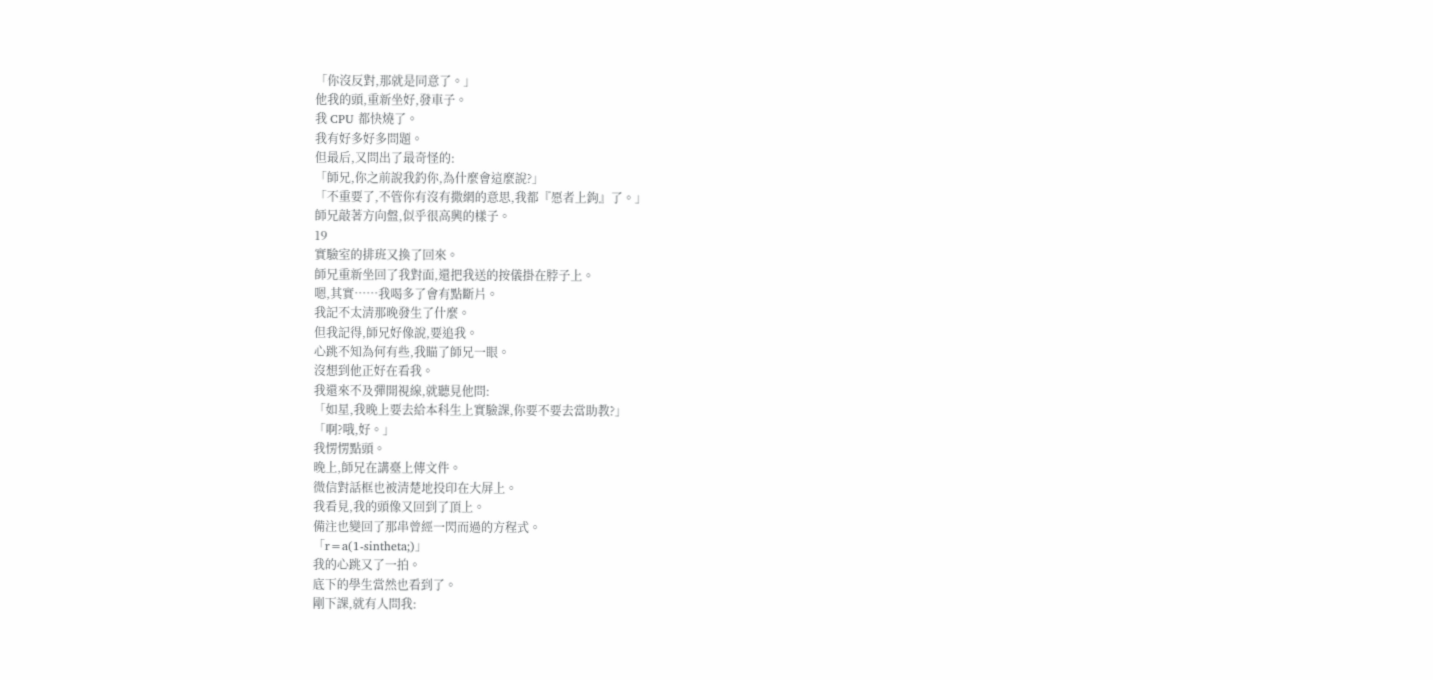「你沒反對,那就是同意了。」
他我的頭,重新坐好,發車子。
我 CPU 都快燒了。
我有好多好多問題。
但最后,又問出了最奇怪的:
「師兄,你之前說我釣你,為什麼會這麼說?」
「不重要了,不管你有沒有撒網的意思,我都『愿者上鉤』了。」
師兄敲著方向盤,似乎很高興的樣子。
19
實驗室的排班又換了回來。
師兄重新坐回了我對面,還把我送的按儀掛在脖子上。
嗯,其實……我喝多了會有點斷片。
我記不太清那晚發生了什麼。
但我記得,師兄好像說,要追我。
心跳不知為何有些,我瞄了師兄一眼。
沒想到他正好在看我。
我還來不及彈開視線,就聽見他問:
「如星,我晚上要去給本科生上實驗課,你要不要去當助教?」
「啊?哦,好。」
我愣愣點頭。
晚上,師兄在講臺上傳文件。
微信對話框也被清楚地投印在大屏上。
我看見,我的頭像又回到了頂上。
備注也變回了那串曾經一閃而過的方程式。
「r=a(1-sintheta;)」
我的心跳又了一拍。
底下的學生當然也看到了。
剛下課,就有人問我: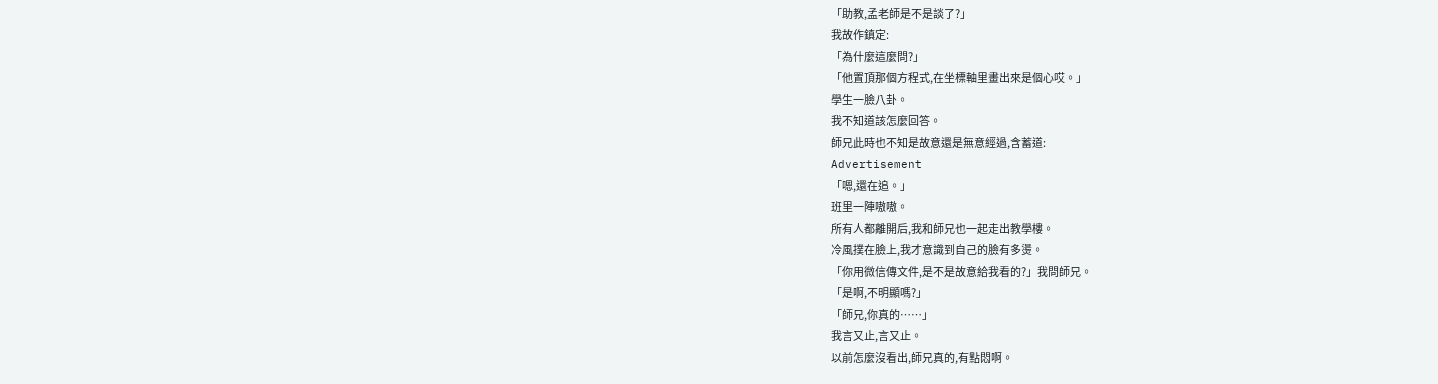「助教,孟老師是不是談了?」
我故作鎮定:
「為什麼這麼問?」
「他置頂那個方程式,在坐標軸里畫出來是個心哎。」
學生一臉八卦。
我不知道該怎麼回答。
師兄此時也不知是故意還是無意經過,含蓄道:
Advertisement
「嗯,還在追。」
班里一陣嗷嗷。
所有人都離開后,我和師兄也一起走出教學樓。
冷風撲在臉上,我才意識到自己的臉有多燙。
「你用微信傳文件,是不是故意給我看的?」我問師兄。
「是啊,不明顯嗎?」
「師兄,你真的……」
我言又止,言又止。
以前怎麼沒看出,師兄真的,有點悶啊。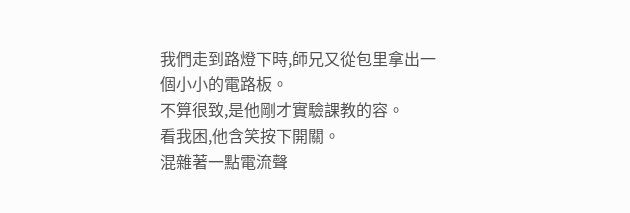我們走到路燈下時,師兄又從包里拿出一個小小的電路板。
不算很致,是他剛才實驗課教的容。
看我困,他含笑按下開關。
混雜著一點電流聲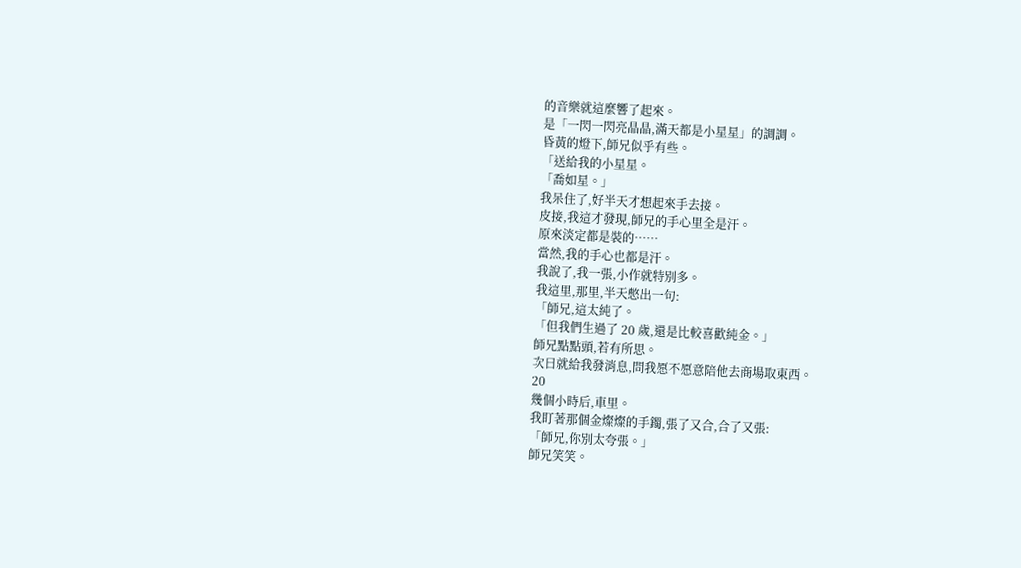的音樂就這麼響了起來。
是「一閃一閃亮晶晶,滿天都是小星星」的調調。
昏黃的燈下,師兄似乎有些。
「送給我的小星星。
「喬如星。」
我呆住了,好半天才想起來手去接。
皮接,我這才發現,師兄的手心里全是汗。
原來淡定都是裝的……
當然,我的手心也都是汗。
我說了,我一張,小作就特別多。
我這里,那里,半天憋出一句:
「師兄,這太純了。
「但我們生過了 20 歲,還是比較喜歡純金。」
師兄點點頭,若有所思。
次日就給我發消息,問我愿不愿意陪他去商場取東西。
20
幾個小時后,車里。
我盯著那個金燦燦的手鐲,張了又合,合了又張:
「師兄,你別太夸張。」
師兄笑笑。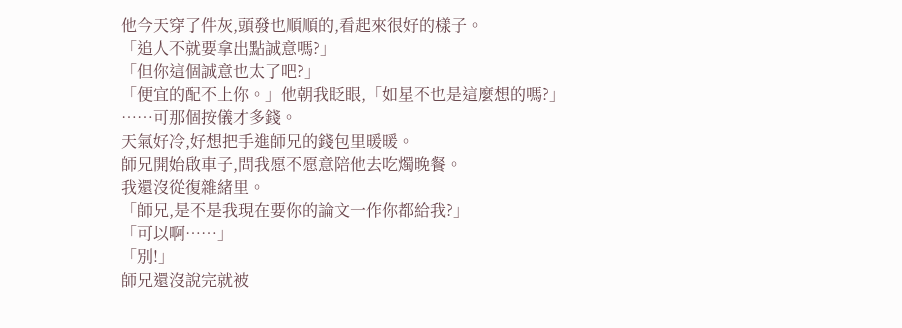他今天穿了件灰,頭發也順順的,看起來很好的樣子。
「追人不就要拿出點誠意嗎?」
「但你這個誠意也太了吧?」
「便宜的配不上你。」他朝我眨眼,「如星不也是這麼想的嗎?」
……可那個按儀才多錢。
天氣好冷,好想把手進師兄的錢包里暖暖。
師兄開始啟車子,問我愿不愿意陪他去吃燭晚餐。
我還沒從復雜緒里。
「師兄,是不是我現在要你的論文一作你都給我?」
「可以啊……」
「別!」
師兄還沒說完就被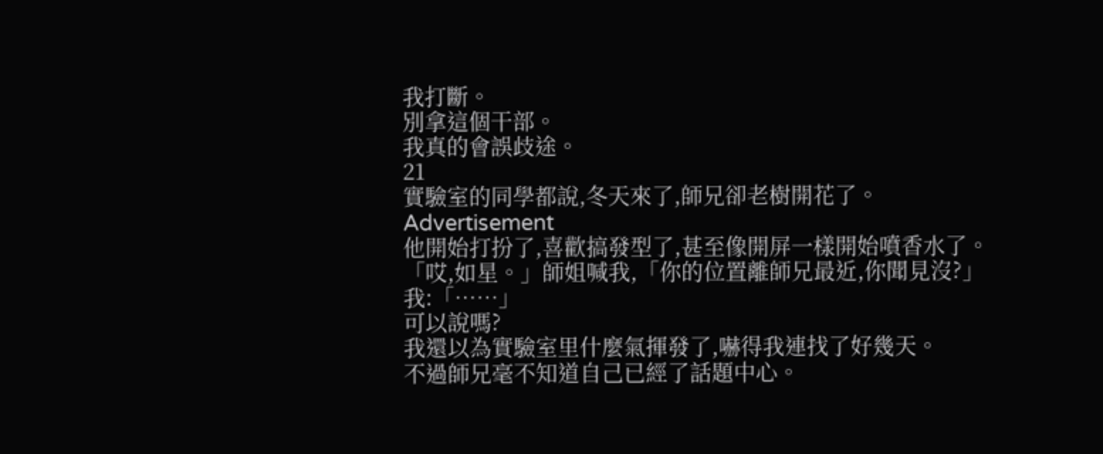我打斷。
別拿這個干部。
我真的會誤歧途。
21
實驗室的同學都說,冬天來了,師兄卻老樹開花了。
Advertisement
他開始打扮了,喜歡搞發型了,甚至像開屏一樣開始噴香水了。
「哎,如星。」師姐喊我,「你的位置離師兄最近,你聞見沒?」
我:「……」
可以說嗎?
我還以為實驗室里什麼氣揮發了,嚇得我連找了好幾天。
不過師兄毫不知道自己已經了話題中心。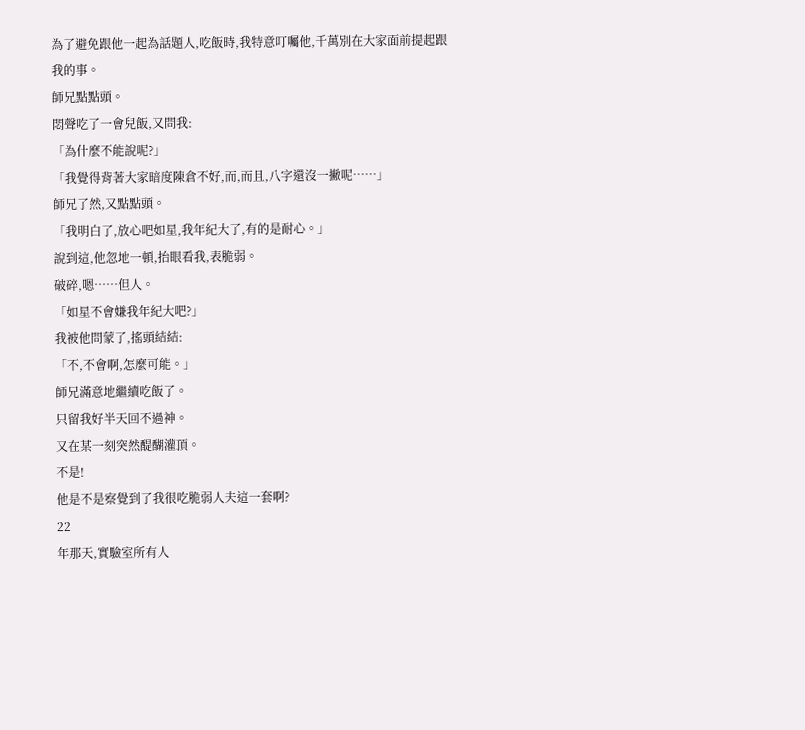為了避免跟他一起為話題人,吃飯時,我特意叮囑他,千萬別在大家面前提起跟我的事。
師兄點點頭。
悶聲吃了一會兒飯,又問我:
「為什麼不能說呢?」
「我覺得背著大家暗度陳倉不好,而,而且,八字還沒一撇呢……」
師兄了然,又點點頭。
「我明白了,放心吧如星,我年紀大了,有的是耐心。」
說到這,他忽地一頓,抬眼看我,表脆弱。
破碎,嗯……但人。
「如星不會嫌我年紀大吧?」
我被他問蒙了,搖頭結結:
「不,不會啊,怎麼可能。」
師兄滿意地繼續吃飯了。
只留我好半天回不過神。
又在某一刻突然醍醐灌頂。
不是!
他是不是察覺到了我很吃脆弱人夫這一套啊?
22
年那天,實驗室所有人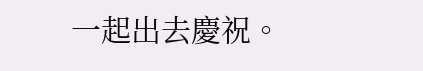一起出去慶祝。